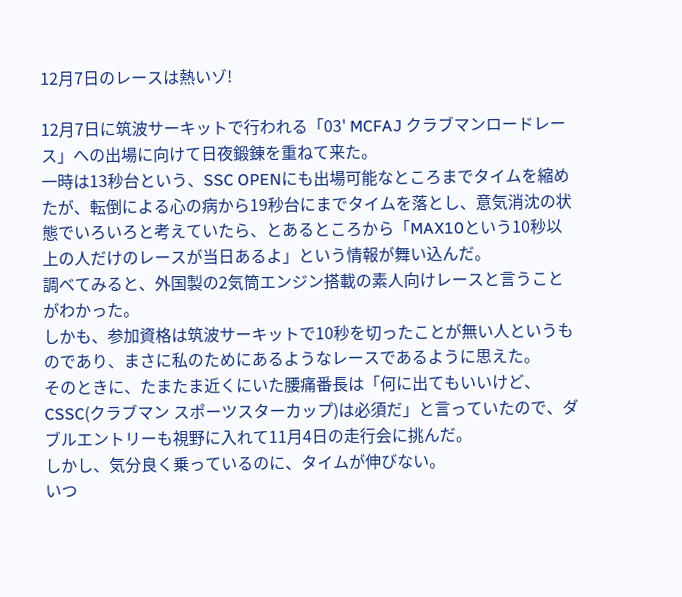12月7日のレースは熱いゾ!

12月7日に筑波サーキットで行われる「03' MCFAJ クラブマンロードレース」への出場に向けて日夜鍛錬を重ねて来た。
一時は13秒台という、SSC OPENにも出場可能なところまでタイムを縮めたが、転倒による心の病から19秒台にまでタイムを落とし、意気消沈の状態でいろいろと考えていたら、とあるところから「MAX10という10秒以上の人だけのレースが当日あるよ」という情報が舞い込んだ。
調べてみると、外国製の2気筒エンジン搭載の素人向けレースと言うことがわかった。
しかも、参加資格は筑波サーキットで10秒を切ったことが無い人というものであり、まさに私のためにあるようなレースであるように思えた。
そのときに、たまたま近くにいた腰痛番長は「何に出てもいいけど、CSSC(クラブマン スポーツスターカップ)は必須だ」と言っていたので、ダブルエントリーも視野に入れて11月4日の走行会に挑んだ。
しかし、気分良く乗っているのに、タイムが伸びない。
いつ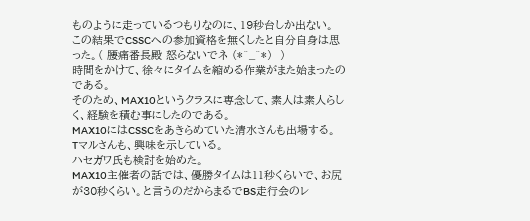ものように走っているつもりなのに、19秒台しか出ない。
この結果でCSSCへの参加資格を無くしたと自分自身は思った。( 腰痛番長殿 怒らないでネ (*^_^*)  )
時間をかけて、徐々にタイムを縮める作業がまた始まったのである。
そのため、MAX10というクラスに専念して、素人は素人らしく、経験を積む事にしたのである。
MAX10にはCSSCをあきらめていた清水さんも出場する。
Tマルさんも、興味を示している。
ハセガワ氏も検討を始めた。
MAX10主催者の話では、優勝タイムは11秒くらいで、お尻が30秒くらい。と言うのだからまるでBS走行会のレ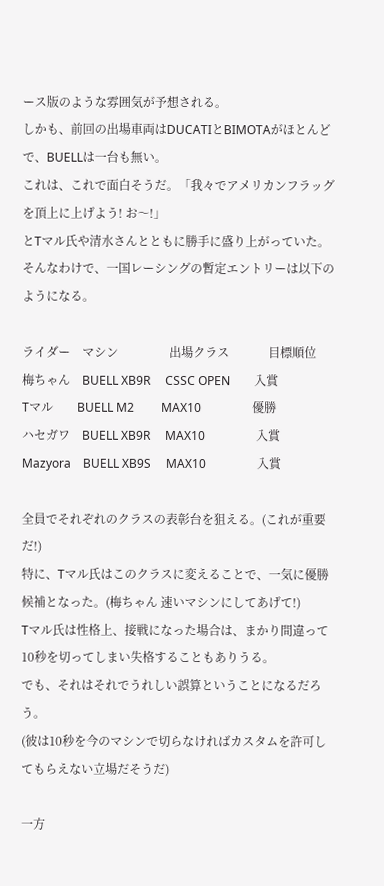ース版のような雰囲気が予想される。
しかも、前回の出場車両はDUCATIとBIMOTAがほとんどで、BUELLは一台も無い。
これは、これで面白そうだ。「我々でアメリカンフラッグを頂上に上げよう! お〜!」
とTマル氏や清水さんとともに勝手に盛り上がっていた。
そんなわけで、一国レーシングの暫定エントリーは以下のようになる。

ライダー    マシン                 出場クラス             目標順位
梅ちゃん    BUELL XB9R     CSSC OPEN        入賞
Tマル        BUELL M2         MAX10                 優勝
ハセガワ    BUELL XB9R     MAX10                 入賞
Mazyora    BUELL XB9S     MAX10                 入賞

全員でそれぞれのクラスの表彰台を狙える。(これが重要だ!)
特に、Tマル氏はこのクラスに変えることで、一気に優勝候補となった。(梅ちゃん 速いマシンにしてあげて!)
Tマル氏は性格上、接戦になった場合は、まかり間違って10秒を切ってしまい失格することもありうる。
でも、それはそれでうれしい誤算ということになるだろう。
(彼は10秒を今のマシンで切らなければカスタムを許可してもらえない立場だそうだ)

一方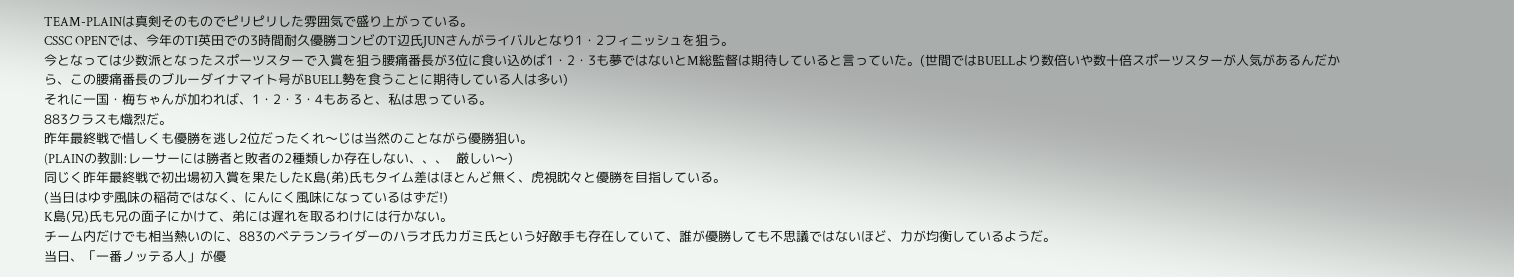TEAM-PLAINは真剣そのものでピリピリした雰囲気で盛り上がっている。
CSSC OPENでは、今年のTI英田での3時間耐久優勝コンビのT辺氏JUNさんがライバルとなり1・2フィニッシュを狙う。
今となっては少数派となったスポーツスターで入賞を狙う腰痛番長が3位に食い込めば1・2・3も夢ではないとM総監督は期待していると言っていた。(世間ではBUELLより数倍いや数十倍スポーツスターが人気があるんだから、この腰痛番長のブルーダイナマイト号がBUELL勢を食うことに期待している人は多い)
それに一国・梅ちゃんが加われば、1・2・3・4もあると、私は思っている。
883クラスも熾烈だ。
昨年最終戦で惜しくも優勝を逃し2位だったくれ〜じは当然のことながら優勝狙い。
(PLAINの教訓:レーサーには勝者と敗者の2種類しか存在しない、、、  厳しい〜)
同じく昨年最終戦で初出場初入賞を果たしたK島(弟)氏もタイム差はほとんど無く、虎視眈々と優勝を目指している。
(当日はゆず風味の稲荷ではなく、にんにく風味になっているはずだ!)
K島(兄)氏も兄の面子にかけて、弟には遅れを取るわけには行かない。
チーム内だけでも相当熱いのに、883のベテランライダーのハラオ氏カガミ氏という好敵手も存在していて、誰が優勝しても不思議ではないほど、力が均衡しているようだ。
当日、「一番ノッテる人」が優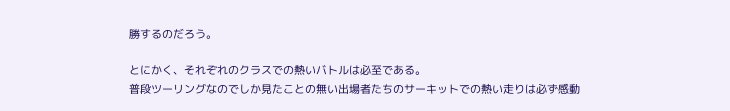勝するのだろう。

とにかく、それぞれのクラスでの熱いバトルは必至である。
普段ツーリングなのでしか見たことの無い出場者たちのサーキットでの熱い走りは必ず感動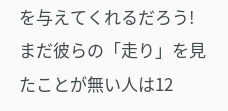を与えてくれるだろう!
まだ彼らの「走り」を見たことが無い人は12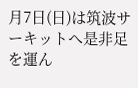月7日(日)は筑波サーキットへ是非足を運ん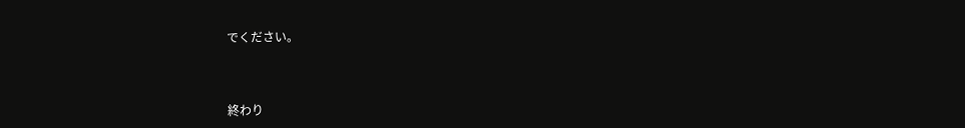でください。



終わり